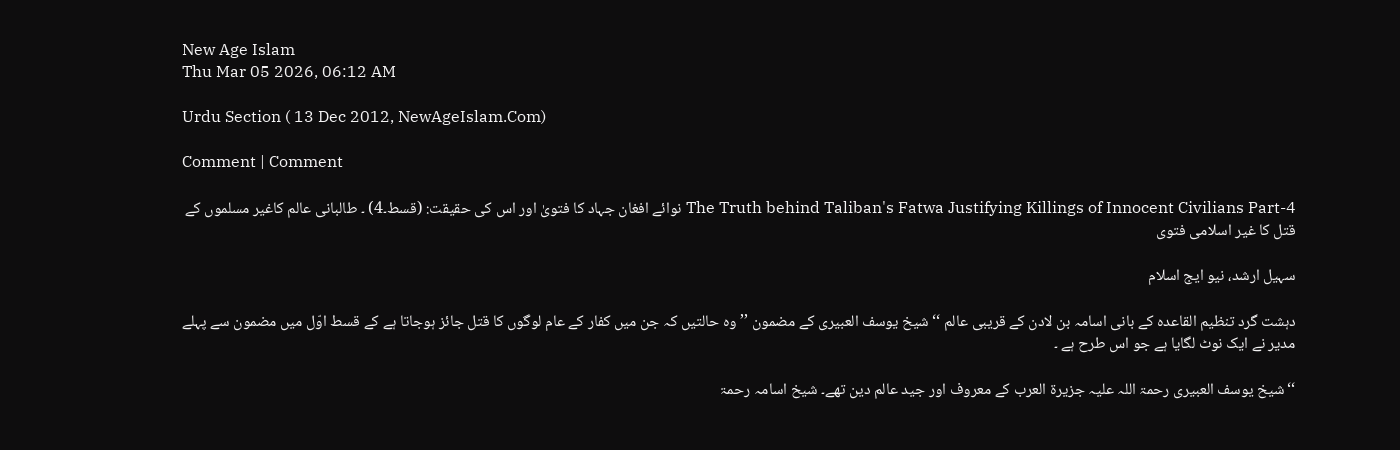New Age Islam
Thu Mar 05 2026, 06:12 AM

Urdu Section ( 13 Dec 2012, NewAgeIslam.Com)

Comment | Comment

The Truth behind Taliban's Fatwa Justifying Killings of Innocent Civilians Part-4 نوائے افغان جہاد کا فتویٰ اور اس کی حقیقت: (قسط۔4) ۔ طالبانی عالم کاغیر مسلموں کے قتل کا غیر اسلامی فتوی

سہیل ارشد، نیو ایج اسلام

دہشت گرد تنظیم القاعدہ کے بانی اسامہ بن لادن کے قریبی عالم ‘‘ شیخ یوسف العبیری کے مضمون ’’ وہ حالتیں کہ جن میں کفار کے عام لوگوں کا قتل جائز ہوجاتا ہے کے قسط اوّل میں مضمون سے پہلے مدیر نے ایک نوٹ لگایا ہے جو اس طرح ہے ۔

‘‘شیخ یوسف العبیری رحمۃ اللہ علیہ جزیرۃ العرب کے معروف اور جید عالم دین تھے۔ شیخ اسامہ رحمۃ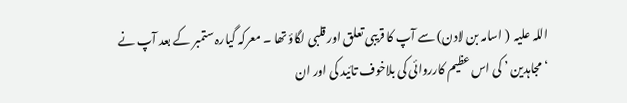اللہ علیہ  ( اسامہ بن لادن) سے آپ کا قریبی تعلق اور قلبی لگاؤ تھا ۔ معرکہ گیارہ ستمبر کے بعد آپ نے ‘مجاہدین ’ کی اس عظیم کارروائی کی بلاخوف تائید کی اور ان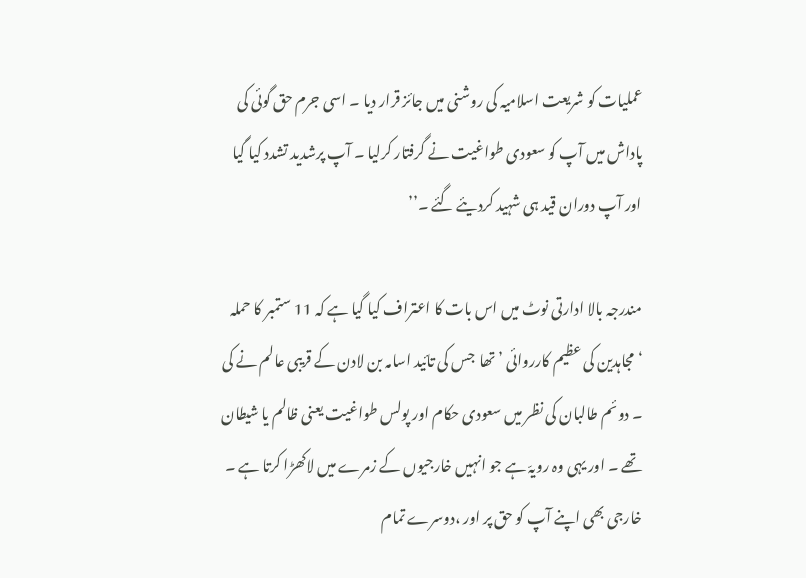عملیات کو شریعت اسلامیہ کی روشنی میں جائز قرار دیا ۔ اسی جرم حق گوئی کی پاداش میں آپ کو سعودی طواغیت نے گرفتار کرلیا ۔ آپ پرشدید تشدد کیا گیا اور آپ دوران قید ہی شہید کردیئے گئے ۔’’

مندرجہ بالا ادارتی نوٹ میں اس بات کا اعتراف کیا گیا ہے کہ 11 ستمبر کا حملہ ‘مجاہدین کی عظیم کارروائی ’ تھا  جس کی تائید اسامہ بن لادن کے قریبی عالم نے کی ۔ دوئم طالبان کی نظر میں سعودی حکام اور پولس طواغیت یعنی ظالم یا شیطان تھے ۔ اور یہی وہ رویہّ ہے جو انہیں خارجیوں کے زمرے میں لاکھڑا کرتا ہے ۔ خارجی بھی اپنے آپ کو حق پر اور ،دوسرے تمام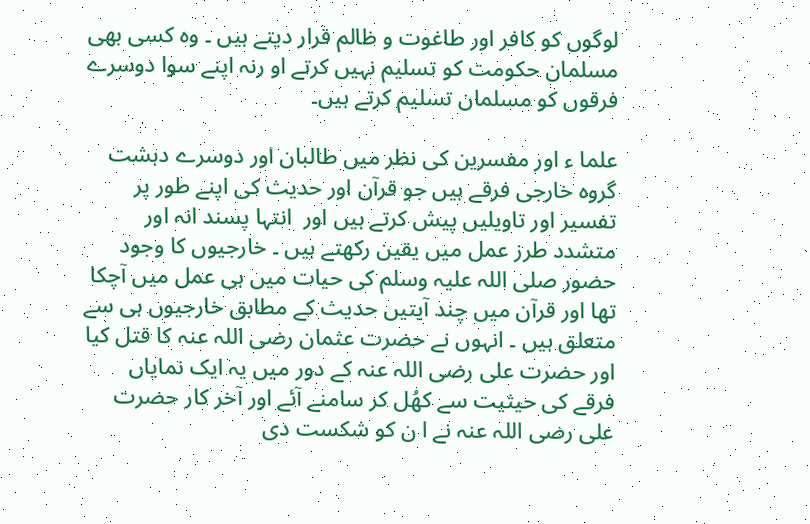لوگوں کو کافر اور طاغوت و ظالم قرار دیتے ہیں ۔ وہ کسی بھی مسلمان حکومت کو تسلیم نہیں کرتے او رنہ اپنے سوا دوسرے فرقوں کو مسلمان تسلیم کرتے ہیں۔

علما ء اور مفسرین کی نظر میں طالبان اور دوسرے دہشت گروہ خارجی فرقے ہیں جو قرآن اور حدیث کی اپنے طور پر تفسیر اور تاویلیں پیش کرتے ہیں اور  انتہا پسند انہ اور متشدد طرز عمل میں یقین رکھتے ہیں ۔ خارجیوں کا وجود حضور صلی اللہ علیہ وسلم کی حیات میں ہی عمل میں آچکا تھا اور قرآن میں چند آیتیں حدیث کے مطابق خارجیوں ہی سے متعلق ہیں ۔ انہوں نے حضرت عثمان رضی اللہ عنہ کا قتل کیا اور حضرت علی رضی اللہ عنہ کے دور میں یہ ایک نمایاں  فرقے کی حیثیت سے کھُل کر سامنے آئے اور آخر کار حضرت علی رضی اللہ عنہ نے ا ن کو شکست دی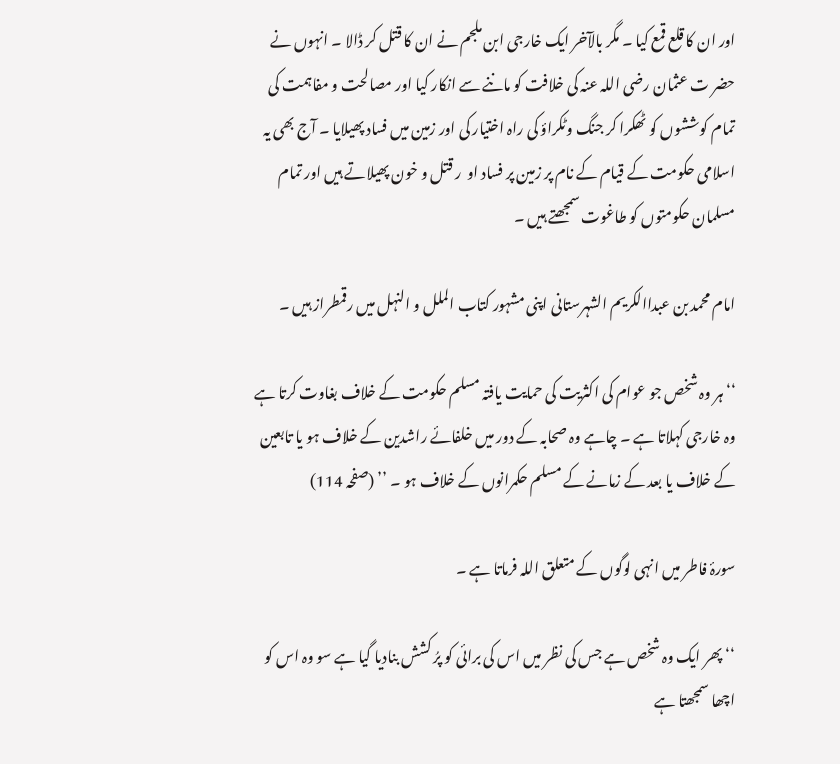اور ان کا قلع قمع کیا ۔ مگر بالآخر ایک خارجی ابن ملجم نے ان کا قتل کر ڈالا ۔ انہوں نے حضر ت عثمان رضی اللہ عنہ کی خلافت کو ماننے سے انکار کیا اور مصالحت و مفاہمت کی تمام کوششوں کو ٹھکرا کر جنگ وٹکراؤ کی راہ اختیار کی اور زمین میں فساد پھیلایا ۔ آج بھی یہ اسلامی حکومت کے قیام کے نام پر زمین پر فساد او  ر قتل و خون پھیلاتے ہیں اور تمام مسلمان حکومتوں کو طاغوت سمجھتے ہیں ۔

امام محمد بن عبداالکریم الشہرستانی اپنی مشہور کتاب الملل و النہل میں رقمطراز ہیں ۔

‘‘ ہر وہ شخص جو عوام کی اکثریت کی حمایت یافتہ مسلم حکومت کے خلاف بغاوت کرتا ہے وہ خارجی کہلاتا ہے ۔ چاہے وہ صحابہ کے دور میں خلفائے راشدین کے خلاف ہو یا تابعین کے خلاف یا بعد کے زمانے کے مسلم حکمرانوں کے خلاف ہو ۔ ’’ (صفحہ 114)

سورۂ فاطر میں انہی لوگوں کے متعلق اللہ فرماتا ہے ۔

‘‘ پھر ایک وہ شخص ہے جس کی نظر میں اس کی برائی کو پرُ کشش بنادیا گیا ہے سو وہ اس کو اچھا سمجھتا ہے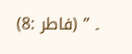۔ ’’ (فاطر :8)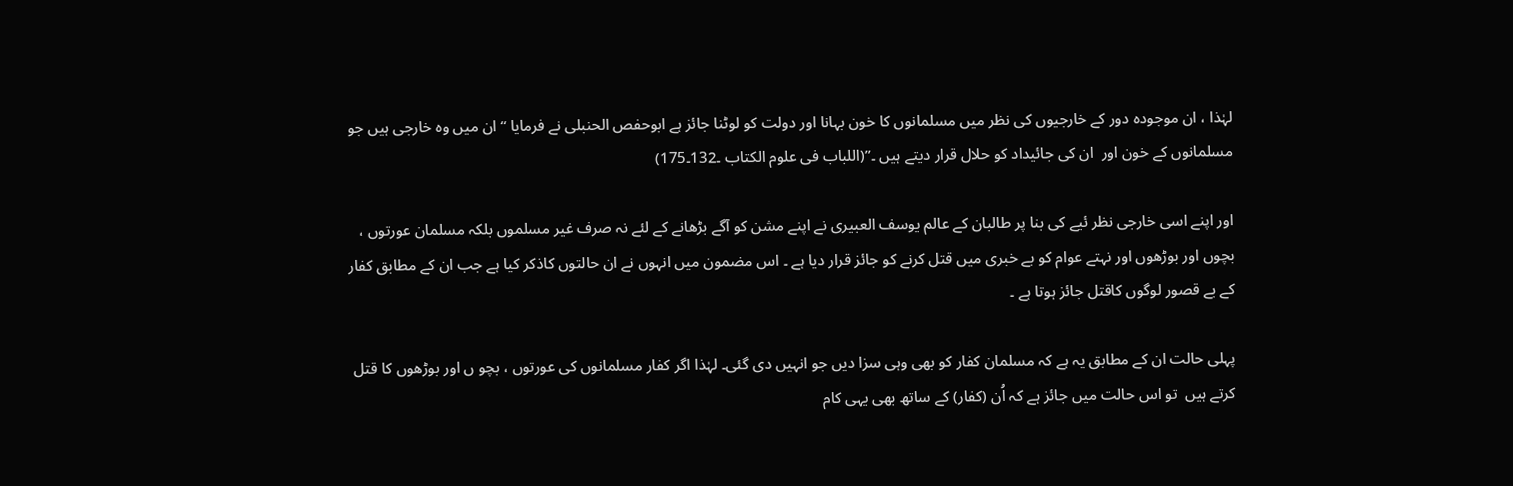لہٰذا ، ان موجودہ دور کے خارجیوں کی نظر میں مسلمانوں کا خون بہانا اور دولت کو لوٹنا جائز ہے ابوحفص الحنبلی نے فرمایا ‘‘ ان میں وہ خارجی ہیں جو مسلمانوں کے خون اور  ان کی جائیداد کو حلال قرار دیتے ہیں ۔’’(اللباب فی علوم الکتاب ۔132۔175)

اور اپنے اسی خارجی نظر ئیے کی بنا پر طالبان کے عالم یوسف العبیری نے اپنے مشن کو آگے بڑھانے کے لئے نہ صرف غیر مسلموں بلکہ مسلمان عورتوں ، بچوں اور بوڑھوں اور نہتے عوام کو بے خبری میں قتل کرنے کو جائز قرار دیا ہے ۔ اس مضمون میں انہوں نے ان حالتوں کاذکر کیا ہے جب ان کے مطابق کفار کے بے قصور لوگوں کاقتل جائز ہوتا ہے ۔

پہلی حالت ان کے مطابق یہ ہے کہ مسلمان کفار کو بھی وہی سزا دیں جو انہیں دی گئی۔ لہٰذا اگر کفار مسلمانوں کی عورتوں ، بچو ں اور بوڑھوں کا قتل کرتے ہیں  تو اس حالت میں جائز ہے کہ اُن (کفار) کے ساتھ بھی یہی کام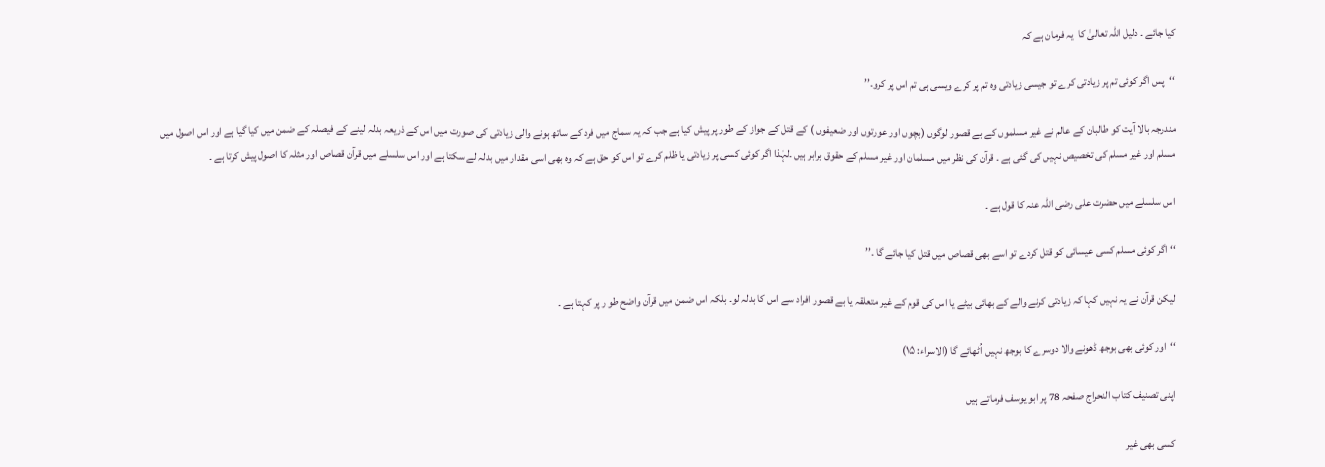کیا جائے ۔ دلیل اللہ تعالیٰ کا  یہ فرمان ہے کہ

‘‘پس اگر کوئی تم پر زیادتی کرے تو جیسی زیادتی وہ تم پر کرے ویسی ہی تم اس پر کرو۔’’

مندرجہ بالا آیت کو طالبان کے عالم نے غیر مسلموں کے بے قصور لوگوں (بچوں اور عورتوں اور ضعیفوں ) کے قتل کے جواز کے طور پر پیش کیا ہے جب کہ یہ سماج میں فرد کے ساتھ ہونے والی زیادتی کی صورت میں اس کے ذریعہ بدلہ لینے کے فیصلہ کے ضمن میں کیا گیا ہے اور اس اصول میں مسلم اور غیر مسلم کی تخصیص نہیں کی گئی ہے ۔ قرآن کی نظر میں مسلمان اور غیر مسلم کے حقوق برابر ہیں ۔لہٰذا اگر کوئی کسی پر زیادتی یا ظلم کرے تو اس کو حق ہے کہ وہ بھی اسی مقدار میں بدلہ لے سکتا ہے اور اس سلسلے میں قرآن قصاص اور مثلہ کا اصول پیش کرتا ہے ۔

اس سلسلے میں حضرت علی رضی اللہ عنہ کا قول ہے ۔

‘‘ اگر کوئی مسلم کسی عیسائی کو قتل کردے تو اسے بھی قصاص میں قتل کیا جائے گا ۔’’

لیکن قرآن نے یہ نہیں کہا کہ زیادتی کرنے والے کے بھائی بیٹے یا اس کی قوم کے غیر متعلقہ یا بے قصور افراد سے اس کا بدلہ لو۔ بلکہ اس ضمن میں قرآن واضح طو ر پر کہتا ہے ۔

‘‘اور کوئی بھی بوجھ ڈھونے والا دوسرے کا بوجھ نہیں اُٹھائے گا (الاسراء: ۱۵)

اپنی تصنیف کتاب النحراج صفحہ 78 پر ابو یوسف فرماتے ہیں

کسی بھی غیر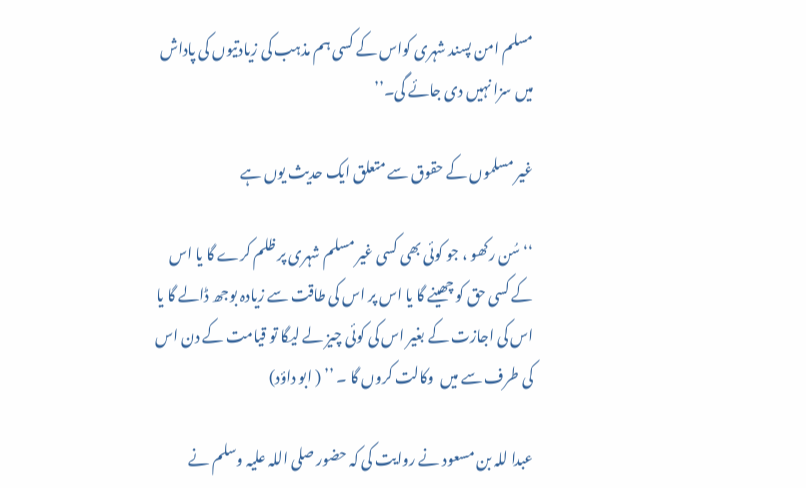مسلم امن پسند شہری کواس کے کسی ہم مذہب کی زیادتیوں کی پاداش میں سزا نہیں دی جائے گی۔’’

غیر مسلموں کے حقوق سے متعلق ایک حدیث یوں ہے

‘‘ سُن رکھو ، جو کوئی بھی کسی غیر مسلم شہری پر ظلم کرے گا یا اس کے کسی حق کو چھینے گا یا اس پر اس کی طاقت سے زیادہ بوجھ ڈالے گا یا اس کی اجازت کے بغیر اس کی کوئی چیز لے لیگا تو قیامت کے دن اس کی طرف سے میں  وکالت کروں گا ۔ ’’ ( ابو داؤد)

عبدا للہ بن مسعود نے روایت کی کہ حضور صلی اللہ علیہ وسلم نے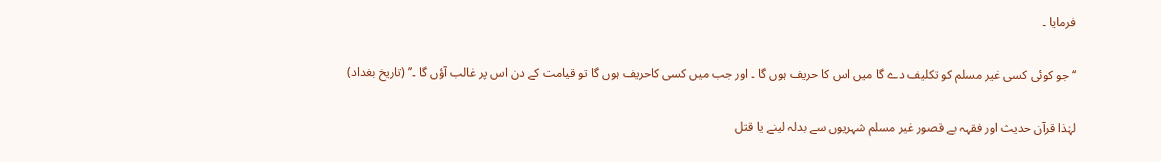فرمایا ۔

‘‘ جو کوئی کسی غیر مسلم کو تکلیف دے گا میں اس کا حریف ہوں گا ۔ اور جب میں کسی کاحریف ہوں گا تو قیامت کے دن اس پر غالب آؤں گا ۔’’ (تاریخ بغداد)

لہٰذا قرآن حدیث اور فقہہ بے قصور غیر مسلم شہریوں سے بدلہ لینے یا قتل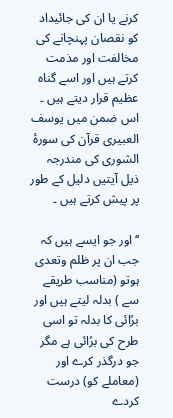کرنے یا ان کی جائیداد کو نقصان پہنچانے کی مخالفت اور مذمت کرتے ہیں اور اسے گناہ عظیم قرار دیتے ہیں ۔ اس ضمن میں یوسف العبیری قرآن کی سورۂ الشوری کی مندرجہ ذیل آیتیں دلیل کے طور پر پیش کرتے ہیں ۔

‘‘ اور جو ایسے ہیں کہ جب ان پر ظلم وتعدی ہوتو (مناسب طریقے سے ) بدلہ لیتے ہیں اور برُائی کا بدلہ تو اسی طرح کی برُائی ہے مگر جو درگذر کرے اور (معاملے کو) درست کردے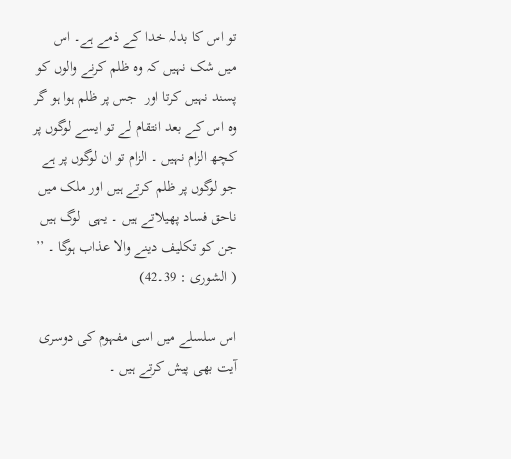تو اس کا بدلہ خدا کے ذمے ہے۔ اس میں شک نہیں کہ وہ ظلم کرنے والوں کو پسند نہیں کرتا اور  جس پر ظلم ہوا ہو گر وہ اس کے بعد انتقام لے تو ایسے لوگوں پر کچھ الزام نہیں ۔ الزام تو ان لوگوں پر ہے جو لوگوں پر ظلم کرتے ہیں اور ملک میں ناحق فساد پھیلاتے ہیں ۔ یہی  لوگ ہیں جن کو تکلیف دینے والا عذاب ہوگا ۔ ’’ ( الشوری : 39۔42)

اس سلسلے میں اسی مفہوم کی دوسری آیت بھی پیش کرتے ہیں ۔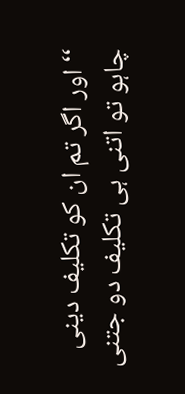‘‘ اور اگر تم ان کو تکلیف دینی چاہو تو اتنی ہی تکلیف دو جتنی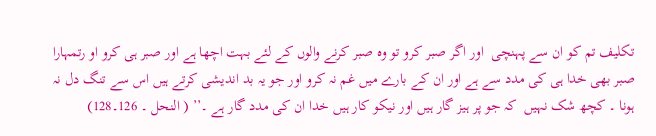تکلیف تم کو ان سے پہنچی  اور اگر صبر کرو تو وہ صبر کرنے والوں کے لئے بہت اچھا ہے اور صبر ہی کرو او رتمہارا صبر بھی خدا ہی کی مدد سے ہے اور ان کے بارے میں غم نہ کرو اور جو یہ بد اندیشی کرتے ہیں اس سے تنگ دل نہ ہونا ۔ کچھ شک نہیں  کہ جو پر ہیز گار ہیں اور نیکو کار ہیں خدا ان کی مدد گار ہے ۔’’ ( النحل ۔ 126۔128)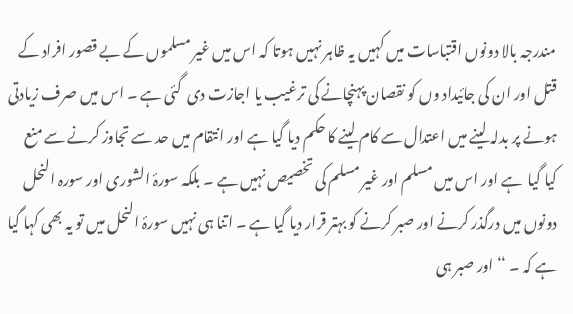مندرجہ بالا دونوں اقتباسات میں کہیں یہ ظاہر نہیں ہوتا کہ اس میں غیر مسلموں کے بے قصور افراد کے قتل اور ان کی جائیداد وں کو نقصان پہنچانے کی ترغیب یا اجازت دی  گئی ہے ۔ اس میں صرف زیادتی ہونے پر بدلہ لینے میں اعتدال سے کام لینے کا حکم دیا گیا ہے اور انتقام میں حد سے تجاوز کرنے سے منع کیا گیا  ہے اور اس میں مسلم اور غیر مسلم کی تخصیص نہیں ہے ۔ بلکہ سورۂ الشوری اور سورہ النحل دونوں میں درگذر کرنے اور صبر کرنے کو بہتر قرار دیا گیا ہے ۔ اتنا ہی نہیں سورۂ النحل میں تو یہ بھی کہا گیا ہے کہ ۔ ‘‘ اور صبر ہی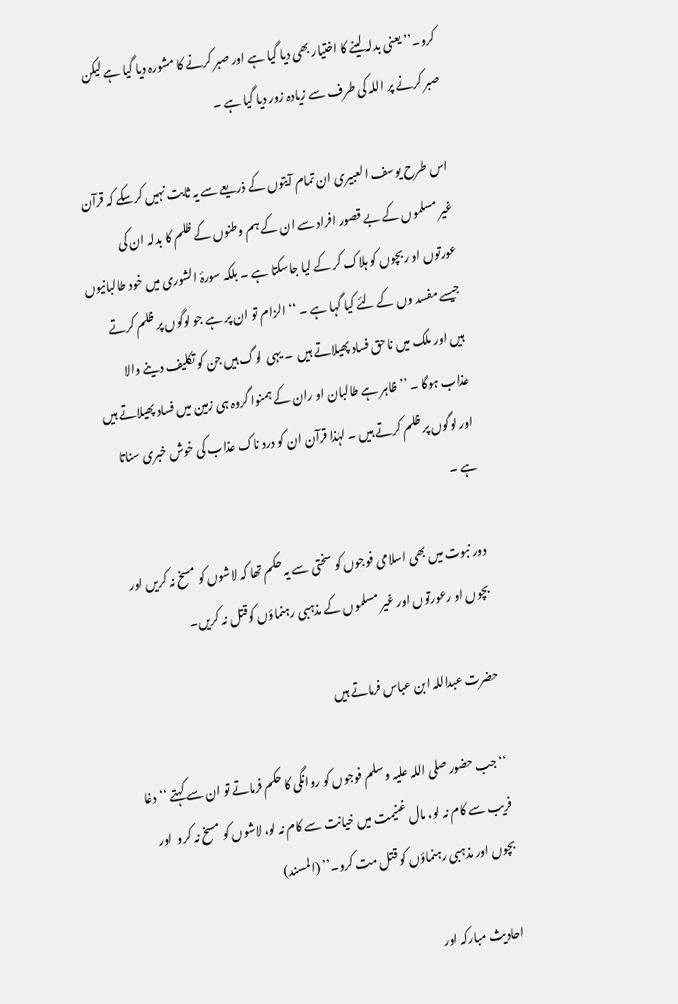کرو۔’’ یعنی بدلہ لینے کا اختیار بھی دیا گیا ہے اور صبر کرنے کا مشورہ دیا گیا ہے لیکن صبر کرنے پر اللہ کی طرف سے زیادہ زور دیا گیا ہے ۔

اس طرح یوسف العبیری ان تمام آیتوں کے ذریعے سے یہ ثابت نہیں کرسکے کہ قرآن غیر مسلموں کے بے قصور افراد سے ان کے ہم وطنوں کے ظلم کا بدلہ ان کی عورتوں او ربچوں کو ہلاک کر کے لیا جاسکتا ہے ۔ بلکہ سورۂ الشوری میں خود طالبانیوں جیسے مفسد وں کے لئے کیا گہا ہے ۔ ‘‘ الزام تو ان پر ہے جو لوگوں پر ظلم کرتے ہیں اور ملک میں ناحق فساد پھیلاتے ہیں  ۔ یہی  لوگ ہیں جن کو تکلیف دینے والا عذاب ہوگا ۔ ’’ ظاہر ہے طالبان او ران کے ہمنوا گروہ ہی زمین میں فساد پھیلاتے ہیں اور لوگوں پر ظلم کرتے ہیں ۔ لہٰذا قرآن ان کو درد ناک عذاب کی خوش خبری سناتا ہے ۔

دور نبوت میں بھی اسلامی فوجوں کو سختی سے یہ حکم تھا کہ لاشوں کو مسخ نہ کریں اور بچوں او رعورتوں اور غیر مسلموں کے مذہبی رہنماؤں کوقتل نہ کریں۔

حضرت عبداللہ ابن عباس فرماتے ہیں

‘‘ جب حضور صلی اللہ علیہ وسلم فوجوں کو روانگی کا حکم فرماتے تو ان سے کہتے ‘‘دغا فریب سے کام نہ لو، مال غنیمت میں خیانت سے کام نہ لو، لاشوں کو مسخ نہ کرو  اور بچوں اور مذہبی رہنماؤں کو قتل مت کرو۔’’ (المسند)

احادیث مبارکہ اور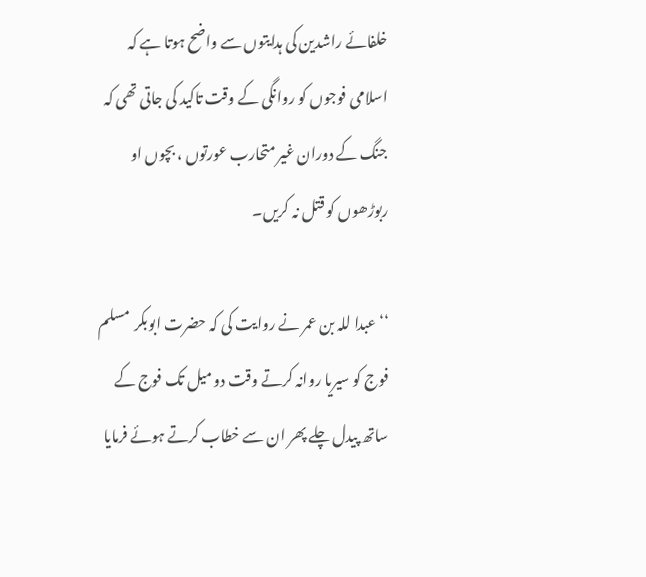خلفائے راشدین کی ہدایتوں سے واضح ہوتا ہے کہ اسلامی فوجوں کو روانگی کے وقت تاکید کی جاتی تھی کہ جنگ کے دوران غیر متحارب عورتوں ، بچوں او ربوڑھوں کو قتل نہ کریں۔

‘‘ عبدا للہ بن عمر نے روایت کی کہ حضرت ابوبکر  مسلم فوج کو سیریا روانہ کرتے وقت دو میل تک فوج کے ساتھ پیدل چلے پھر ان سے خطاب کرتے ہوئے فرمایا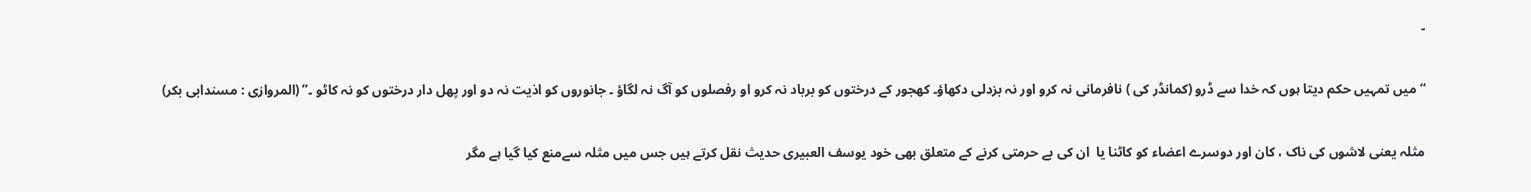۔

‘‘ میں تمہیں حکم دیتا ہوں کہ خدا سے ڈرو (کمانڈر کی ) نافرمانی نہ کرو اور نہ بزدلی دکھاؤ۔ کھجور کے درختوں کو برباد نہ کرو او رفصلوں کو آگ نہ لگاؤ ۔ جانوروں کو اذیت نہ دو اور پھل دار درختوں کو نہ کاٹو ۔’’ (المروازی : مسندابی بکر)

مثلہ یعنی لاشوں کی ناک ، کان اور دوسرے اعضاء کو کاٹنا یا  ان کی بے حرمتی کرنے کے متعلق بھی خود یوسف العبیری حدیث نقل کرتے ہیں جس میں مثلہ سےمنع کیا گیا ہے مگر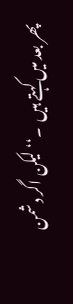پھر بعد میں کہتے ہیں  ۔‘‘ لیکن اگر دشمن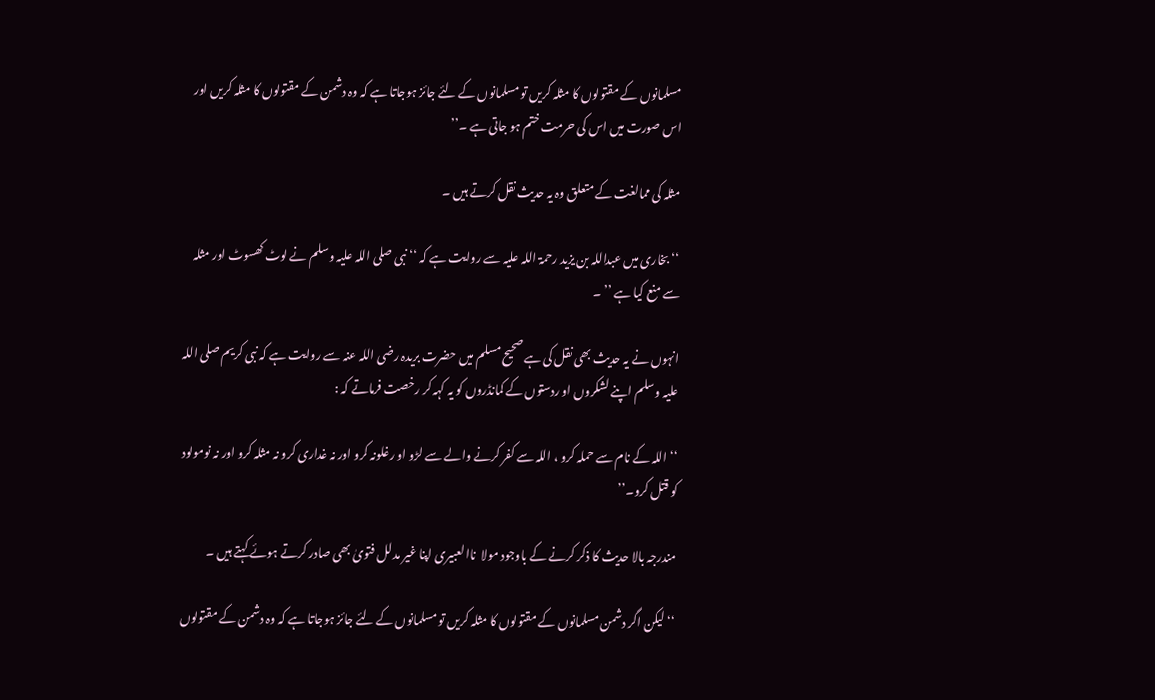مسلمانوں کے مقتولوں کا مثلہ کریں تو مسلمانوں کے لئے جائز ہوجاتا ہے کہ وہ دشمن کے مقتولوں کا مثلہ کریں اور اس صورت میں اس کی حرمت ختم ہو جاتی ہے ۔’’

مثلہ کی ممالغت کے متعلق وہ یہ حدیث نقل کرتے ہیں ۔

‘‘ بخاری میں عبداللہ بن یزید رحمۃ اللہ علیہ سے روایت ہے کہ ‘‘ نبی صلی اللہ علیہ وسلم نے لوٹ کھسوٹ اور مثلہ سے منع کیا ہے ’’ ۔

انہوں نے یہ حدیث بھی نقل کی ہے صحیح مسلم میں حضرت بریدہ رضی اللہ عنہ سے روایت ہے کہ نبی کریم صلی اللہ علیہ وسلم اپنے لشکروں او ردستوں کے کمانڈروں کو یہ کہہ کر رخصت فرماتے کہ :

‘‘ اللہ کے نام سے حملہ کرو ، اللہ سے کفر کرنے والے سے لڑو او رغلونہ کرو اور نہ غداری کرو نہ مثلہ کرو اور نہ نومولود کو قتل کرو۔’’

مندرجہ بالا حدیث کا ذکر کرنے کے باوجود مولا  ناالعبیری اپنا غیر مدلل فتویٰ بھی صادر کرتے ہوئے کہتے ہیں ۔

‘‘ لیکن اگر دشمن مسلمانوں کے مقتولوں کا مثلہ کریں تو مسلمانوں کے لئے جائز ہوجاتا ہے کہ وہ دشمن کے مقتولوں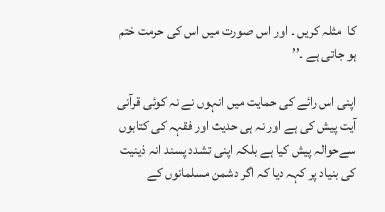کا  مثلہ کریں ۔ اور اس صورت میں اس کی حرمت ختم ہو جاتی ہے ۔’’

اپنی اس رائے کی حمایت میں انہوں نے نہ کوئی قرآنی آیت پیش کی ہے اور نہ ہی حدیث اور فقہہ کی کتابوں سےحوالہ پیش کیا ہے بلکہ اپنی تشدد پسند انہ ذینیت کی بنیاد پر کہہ دیا کہ اگر دشمن مسلمانوں کے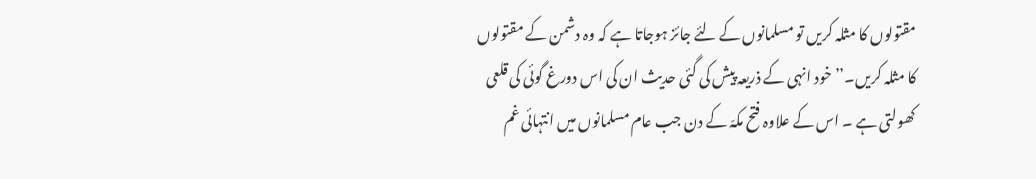مقتولوں کا مثلہ کریں تو مسلمانوں کے لئے جائز ہوجاتا ہے کہ وہ دشمن کے مقتولوں کا مثلہ کریں۔’’ خود انہی کے ذریعہ پیش کی گئی حدیث ان کی اس دورغ گوئی کی قلعی کھولتی ہے ۔ اس کے علاوہ فتح مکہّ کے دن جب عام مسلمانوں میں انتہائی غم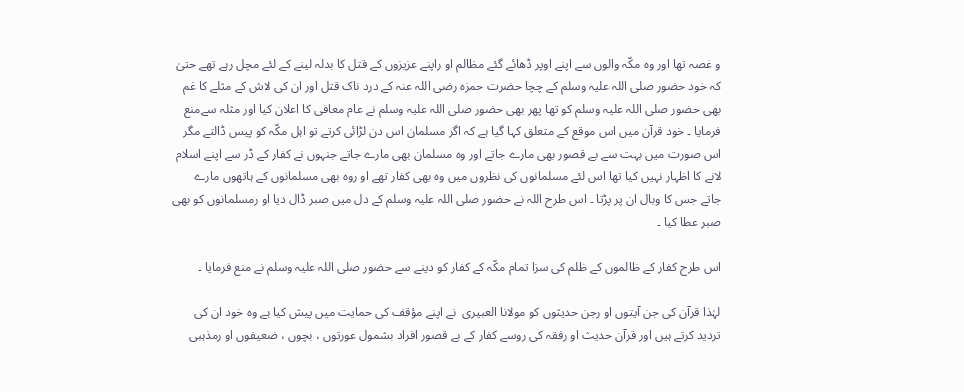و غصہ تھا اور وہ مکّہ والوں سے اپنے اوپر ڈھائے گئے مظالم او راپنے عزیزوں کے قتل کا بدلہ لینے کے لئے مچل رہے تھے حتیٰ کہ خود حضور صلی اللہ علیہ وسلم کے چچا حضرت حمزہ رضی اللہ عنہ کے درد ناک قتل اور ان کی لاش کے مثلے کا غم بھی حضور صلی اللہ علیہ وسلم کو تھا پھر بھی حضور صلی اللہ علیہ وسلم نے عام معافی کا اعلان کیا اور مثلہ سےمنع فرمایا ۔ خود قرآن میں اس موقع کے متعلق کہا گیا ہے کہ اگر مسلمان اس دن لڑائی کرتے تو اہل مکّہ کو پیس ڈالتے مگر اس صورت میں بہت سے بے قصور بھی مارے جاتے اور وہ مسلمان بھی مارے جاتے جنہوں نے کفار کے ڈر سے اپنے اسلام لانے کا اظہار نہیں کیا تھا اس لئے مسلمانوں کی نظروں میں وہ بھی کفار تھے او روہ بھی مسلمانوں کے ہاتھوں مارے جاتے جس کا وبال ان پر پڑتا ۔ اس طرح اللہ نے حضور صلی اللہ علیہ وسلم کے دل میں صبر ڈال دیا او رمسلمانوں کو بھی صبر عطا کیا ۔

اس طرح کفار کے ظالموں کے ظلم کی سزا تمام مکّہ کے کفار کو دینے سے حضور صلی اللہ علیہ وسلم نے منع فرمایا ۔

لہٰذا قرآن کی جن آیتوں او رجن حدیثوں کو مولانا العبیری  نے اپنے مؤقف کی حمایت میں پیش کیا ہے وہ خود ان کی تردید کرتے ہیں اور قرآن حدیث او رفقہ کی روسے کفار کے بے قصور افراد بشمول عورتوں ، بچوں ، ضعیفوں او رمذہبی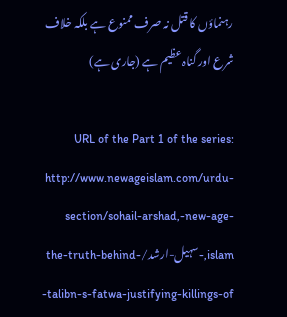رہنماؤں کا قتل نہ صرف ممنوع ہے بلکہ خلاف شرع اور گناہ عظیم ہے (جاری ہے)

URL of the Part 1 of the series: http://www.newageislam.com/urdu-section/sohail-arshad,-new-age-islam,-سہیل-ارشد/the-truth-behind-talibn-s-fatwa-justifying-killings-of-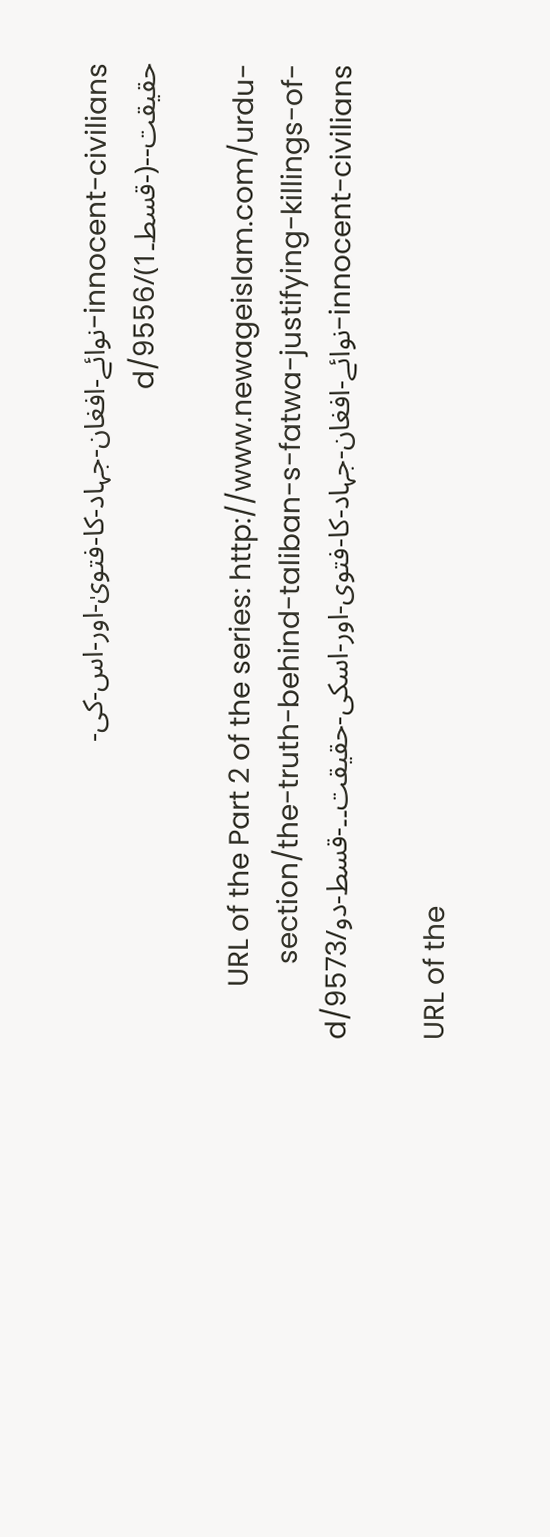innocent-civilians-نوائے-افغان-جہاد-کا-فتویٰ-اور-اس-کی-حقیقت--(-قسط۔1)/d/9556

URL of the Part 2 of the series: http://www.newageislam.com/urdu-section/the-truth-behind-taliban-s-fatwa-justifying-killings-of-innocent-civilians-نوائے-افغان-جہاد-کا-فتوی-اور-اسکی-حقیقت۔۔-قسط-دو/d/9573

URL of the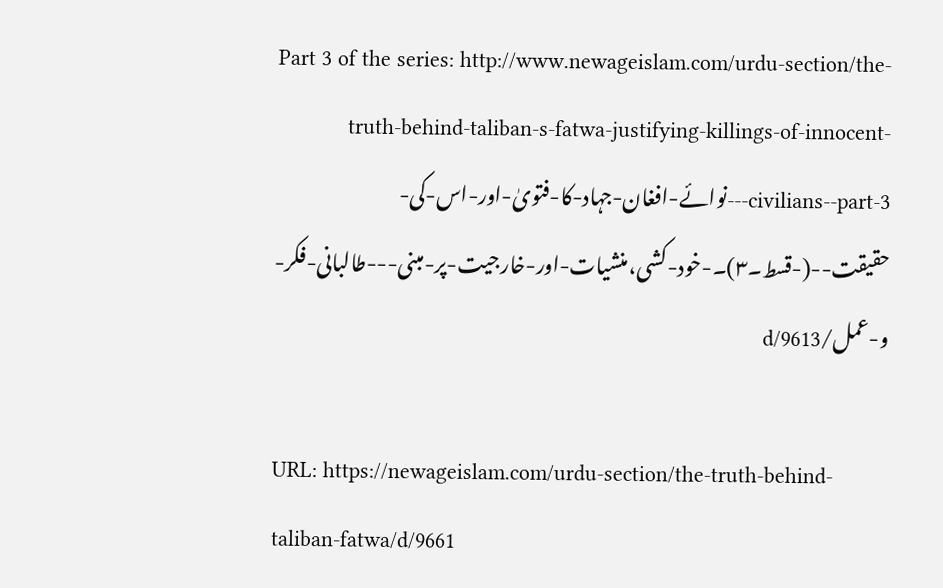Part 3 of the series: http://www.newageislam.com/urdu-section/the-truth-behind-taliban-s-fatwa-justifying-killings-of-innocent-civilians--part-3---نوائے-افغان-جہاد-کا-فتویٰ-اور-اس-کی-حقیقت--(-قسط۔۳)۔-خود-کشی،منشیات-اور-خارجیت-پر-مبنی---طالبانی-فکر-و-عمل/d/9613

URL: https://newageislam.com/urdu-section/the-truth-behind-taliban-fatwa/d/9661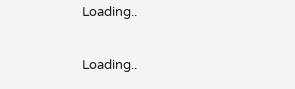Loading..

Loading..